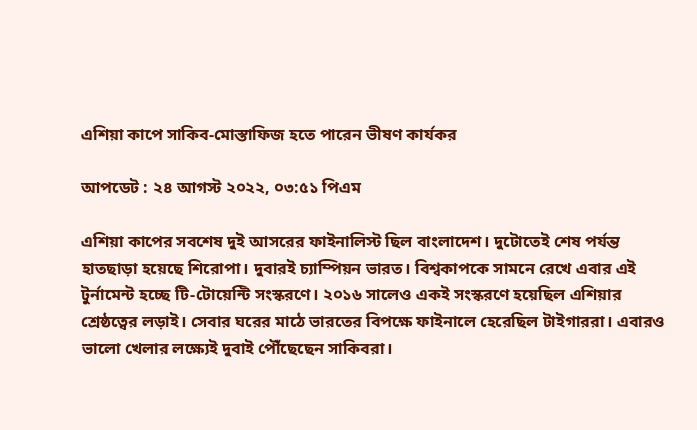এশিয়া কাপে সাকিব-মোস্তাফিজ হতে পারেন ভীষণ কার্যকর

আপডেট : ২৪ আগস্ট ২০২২, ০৩:৫১ পিএম

এশিয়া কাপের সবশেষ দুই আসরের ফাইনালিস্ট ছিল বাংলাদেশ। দুটোতেই শেষ পর্যন্ত হাতছাড়া হয়েছে শিরোপা। দুবারই চ্যাম্পিয়ন ভারত। বিশ্বকাপকে সামনে রেখে এবার এই টুর্নামেন্ট হচ্ছে টি-টোয়েন্টি সংস্করণে। ২০১৬ সালেও একই সংস্করণে হয়েছিল এশিয়ার শ্রেষ্ঠত্বের লড়াই। সেবার ঘরের মাঠে ভারতের বিপক্ষে ফাইনালে হেরেছিল টাইগাররা। এবারও ভালো খেলার লক্ষ্যেই দুবাই পৌঁছেছেন সাকিবরা।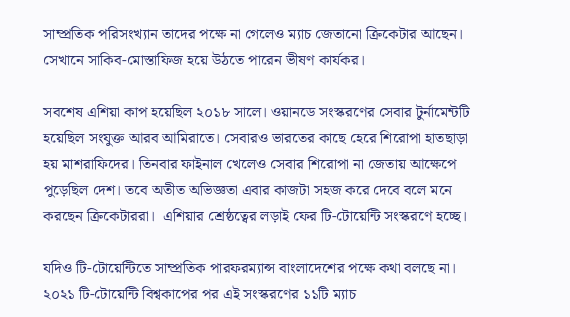সাম্প্রতিক পরিসংখ্যান তাদের পক্ষে না গেলেও ম্যাচ জেতানো ক্রিকেটার আছেন। সেখানে সাকিব-মোস্তাফিজ হয়ে উঠতে পারেন ভীষণ কার্যকর।

সবশেষ এশিয়া কাপ হয়েছিল ২০১৮ সালে। ওয়ানডে সংস্করণের সেবার টুর্নামেন্টটি হয়েছিল সংযুক্ত আরব আমিরাতে। সেবারও ভারতের কাছে হেরে শিরোপা হাতছাড়া হয় মাশরাফিদের। তিনবার ফাইনাল খেলেও সেবার শিরোপা না জেতায় আক্ষেপে পুড়েছিল দেশ। তবে অতীত অভিজ্ঞতা এবার কাজটা সহজ করে দেবে বলে মনে করছেন ক্রিকেটাররা।  এশিয়ার শ্রেষ্ঠত্বের লড়াই ফের টি-টোয়েন্টি সংস্করণে হচ্ছে।

যদিও টি-টোয়েন্টিতে সাম্প্রতিক পারফরম্যান্স বাংলাদেশের পক্ষে কথা বলছে না। ২০২১ টি-টোয়েন্টি বিশ্বকাপের পর এই সংস্করণের ১১টি ম্যাচ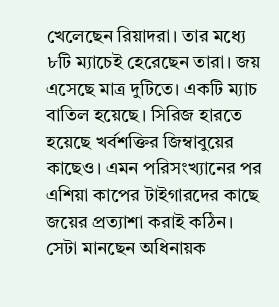খেলেছেন রিয়াদরা। তার মধ্যে ৮টি ম্যাচেই হেরেছেন তারা। জয় এসেছে মাত্র দুটিতে। একটি ম্যাচ বাতিল হয়েছে। সিরিজ হারতে হয়েছে খর্বশক্তির জিম্বাবুয়ের কাছেও। এমন পরিসংখ্যানের পর এশিয়া কাপের টাইগারদের কাছে জয়ের প্রত্যাশা করাই কঠিন। সেটা মানছেন অধিনায়ক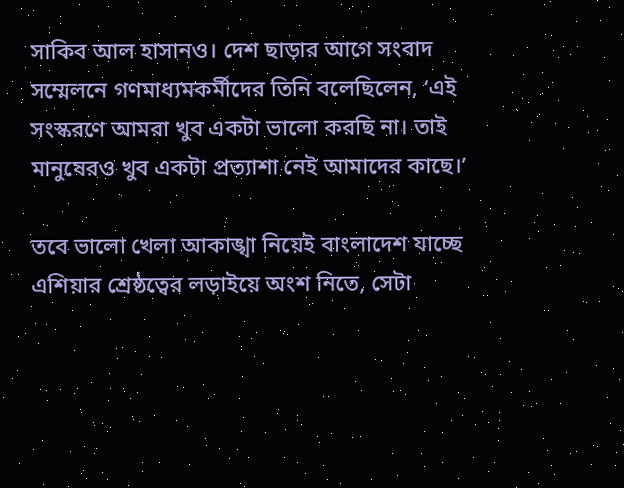সাকিব আল হাসানও। দেশ ছাড়ার আগে সংবাদ সম্মেলনে গণমাধ্যমকর্মীদের তিনি বলেছিলেন, ‘এই সংস্করণে আমরা খুব একটা ভালো করছি না। তাই মানুষেরও খুব একটা প্রত্যাশা নেই আমাদের কাছে।’

তবে ভালো খেলা আকাঙ্খা নিয়েই বাংলাদেশ যাচ্ছে এশিয়ার শ্রেষ্ঠত্বের লড়াইয়ে অংশ নিতে, সেটা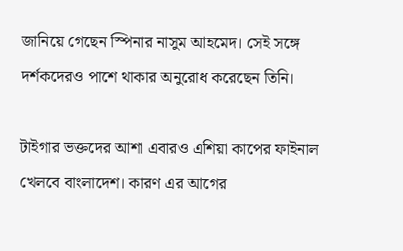জানিয়ে গেছেন স্পিনার নাসুম আহমেদ। সেই সঙ্গে দর্শকদেরও পাশে থাকার অনুরোধ করেছেন তিনি।

টাইগার ভক্তদের আশা এবারও এশিয়া কাপের ফাইনাল খেলবে বাংলাদেশ। কারণ এর আগের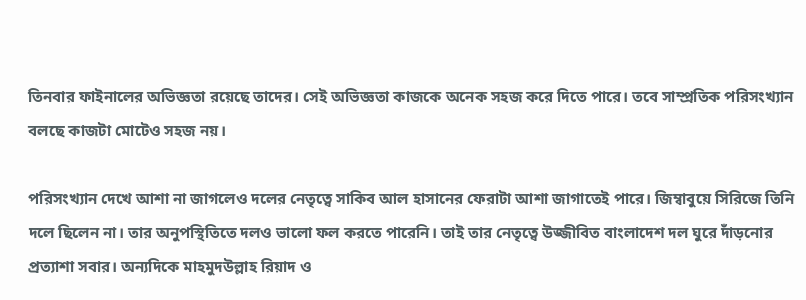তিনবার ফাইনালের অভিজ্ঞতা রয়েছে তাদের। সেই অভিজ্ঞতা কাজকে অনেক সহজ করে দিতে পারে। তবে সাম্প্রতিক পরিসংখ্যান বলছে কাজটা মোটেও সহজ নয়।

পরিসংখ্যান দেখে আশা না জাগলেও দলের নেতৃত্বে সাকিব আল হাসানের ফেরাটা আশা জাগাতেই পারে। জিম্বাবুয়ে সিরিজে তিনি দলে ছিলেন না। তার অনুপস্থিতিতে দলও ভালো ফল করতে পারেনি। তাই তার নেতৃত্বে উজ্জীবিত বাংলাদেশ দল ঘুরে দাঁড়নোর প্রত্যাশা সবার। অন্যদিকে মাহমুদউল্লাহ রিয়াদ ও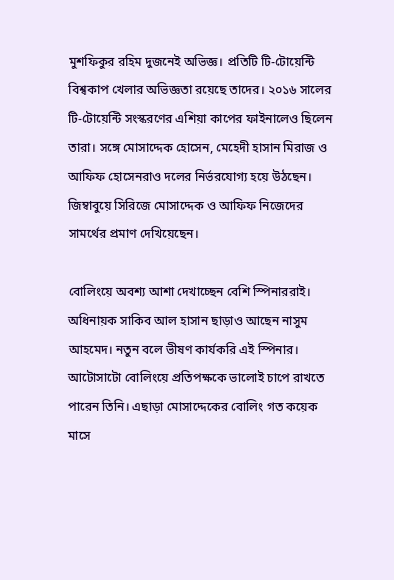মুশফিকুর রহিম দুজনেই অভিজ্ঞ। প্রতিটি টি-টোয়েন্টি বিশ্বকাপ খেলার অভিজ্ঞতা রয়েছে তাদের। ২০১৬ সালের টি-টোয়েন্টি সংস্করণের এশিয়া কাপের ফাইনালেও ছিলেন তারা। সঙ্গে মোসাদ্দেক হোসেন, মেহেদী হাসান মিরাজ ও আফিফ হোসেনরাও দলের নির্ভরযোগ্য হয়ে উঠছেন। জিম্বাবুয়ে সিরিজে মোসাদ্দেক ও আফিফ নিজেদের সামর্থের প্রমাণ দেখিয়েছেন।

বোলিংয়ে অবশ্য আশা দেখাচ্ছেন বেশি স্পিনাররাই। অধিনায়ক সাকিব আল হাসান ছাড়াও আছেন নাসুম আহমেদ। নতুন বলে ভীষণ কার্যকরি এই স্পিনার। আটোসাটো বোলিংয়ে প্রতিপক্ষকে ভালোই চাপে রাখতে পারেন তিনি। এছাড়া মোসাদ্দেকের বোলিং গত কয়েক মাসে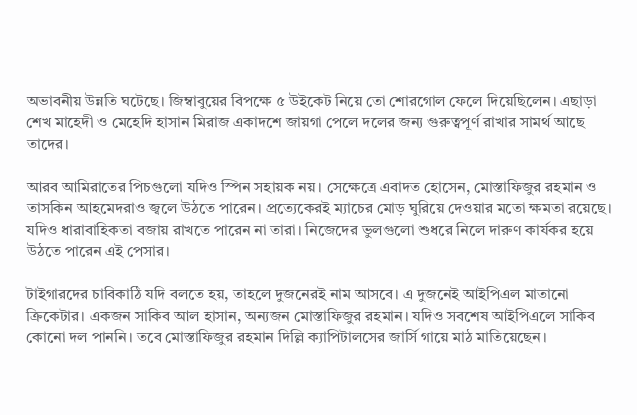অভাবনীয় উন্নতি ঘটেছে। জিম্বাবুয়ের বিপক্ষে ৫ উইকেট নিয়ে তো শোরগোল ফেলে দিয়েছিলেন। এছাড়া শেখ মাহেদী ও মেহেদি হাসান মিরাজ একাদশে জায়গা পেলে দলের জন্য গুরুত্বপূর্ণ রাখার সামর্থ আছে তাদের।

আরব আমিরাতের পিচগুলো যদিও স্পিন সহায়ক নয়। সেক্ষেত্রে এবাদত হোসেন, মোস্তাফিজুর রহমান ও তাসকিন আহমেদরাও জ্বলে উঠতে পারেন। প্রত্যেকেরই ম্যাচের মোড় ঘুরিয়ে দেওয়ার মতো ক্ষমতা রয়েছে। যদিও ধারাবাহিকতা বজায় রাখতে পারেন না তারা। নিজেদের ভুলগুলো শুধরে নিলে দারুণ কার্যকর হয়ে উঠতে পারেন এই পেসার।

টাইগারদের চাবিকাঠি যদি বলতে হয়, তাহলে দুজনেরই নাম আসবে। এ দুজনেই আইপিএল মাতানো ক্রিকেটার। একজন সাকিব আল হাসান, অন্যজন মোস্তাফিজুর রহমান। যদিও সবশেষ আইপিএলে সাকিব কোনো দল পাননি। তবে মোস্তাফিজুর রহমান দিল্লি ক্যাপিটালসের জার্সি গায়ে মাঠ মাতিয়েছেন।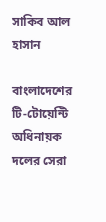সাকিব আল হাসান

বাংলাদেশের টি-টোয়েন্টি অধিনায়ক দলের সেরা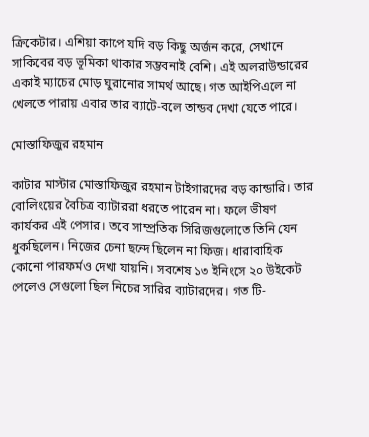ক্রিকেটার। এশিয়া কাপে যদি বড় কিছু অর্জন করে, সেখানে সাকিবের বড় ভূমিকা থাকার সম্ভবনাই বেশি। এই অলরাউন্ডারের একাই ম্যাচের মোড় ঘুরানোর সামর্থ আছে। গত আইপিএলে না খেলতে পারায় এবার তার ব্যাটে-বলে তান্ডব দেখা যেতে পারে।

মোস্তাফিজুর রহমান

কাটার মাস্টার মোস্তাফিজুর রহমান টাইগারদের বড় কান্ডারি। তার বোলিংয়ের বৈচিত্র ব্যাটাররা ধরতে পারেন না। ফলে ভীষণ কার্যকর এই পেসার। তবে সাম্প্রতিক সিরিজগুলোতে তিনি যেন ধুকছিলেন। নিজের চেনা ছন্দে ছিলেন না ফিজ। ধারাবাহিক কোনো পারফর্মও দেখা যায়নি। সবশেষ ১৩ ইনিংসে ২০ উইকেট পেলেও সেগুলো ছিল নিচের সারির ব্যাটারদের। গত টি-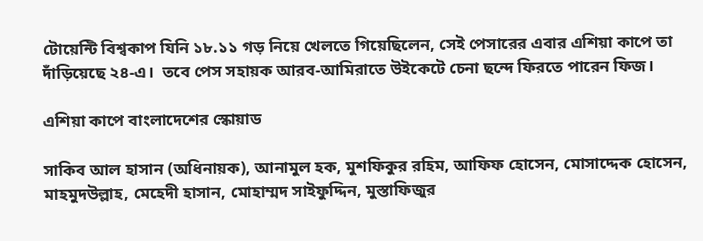টোয়েন্টি বিশ্বকাপ যিনি ১৮.১১ গড় নিয়ে খেলতে গিয়েছিলেন, সেই পেসারের এবার এশিয়া কাপে তা দাঁড়িয়েছে ২৪-এ।  তবে পেস সহায়ক আরব-আমিরাতে উইকেটে চেনা ছন্দে ফিরতে পারেন ফিজ।

এশিয়া কাপে বাংলাদেশের স্কোয়াড

সাকিব আল হাসান (অধিনায়ক), আনামুল হক, মুশফিকুর রহিম, আফিফ হোসেন, মোসাদ্দেক হোসেন, মাহমুদউল্লাহ, মেহেদী হাসান, মোহাম্মদ সাইফুদ্দিন, মুস্তাফিজুর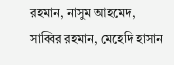রহমান, নাসুম আহমেদ, সাব্বির রহমান, মেহেদি হাসান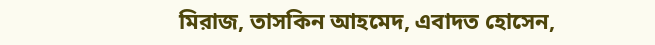মিরাজ, তাসকিন আহমেদ, এবাদত হোসেন,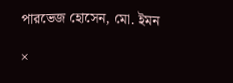পারভেজ হোসেন, মো. ইমন

×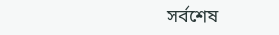সর্বশেষ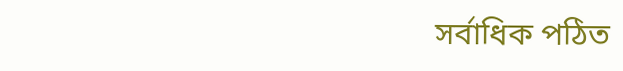সর্বাধিক পঠিত